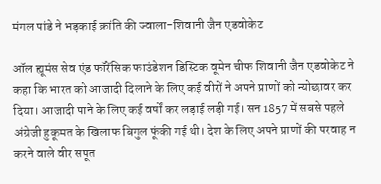मंगल पांडे ने भड़काई क्रांति की ज्वाला-शिवानी जैन एडवोकेट

ऑल ह्यूमंस सेव एंड फॉरेंसिक फाउंडेशन डिस्टिक वूमेन चीफ शिवानी जैन एडवोकेट ने कहा कि भारत को आजादी दिलाने के लिए कई वीरों ने अपने प्राणों को न्योछावर कर दिया। आजादी पाने के लिए कई वर्षों कर लड़ाई लड़ी गई। सन 1857 में सबसे पहले अंग्रेजी हुकूमत के खिलाफ बिगुल फूंकी गई थी। देश के लिए अपने प्राणों की परवाह न करने वाले वीर सपूत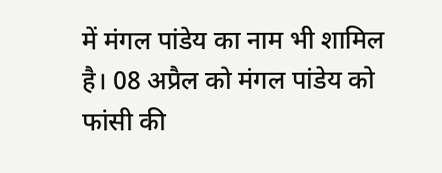में मंगल पांडेय का नाम भी शामिल है। 08 अप्रैल को मंगल पांडेय को फांसी की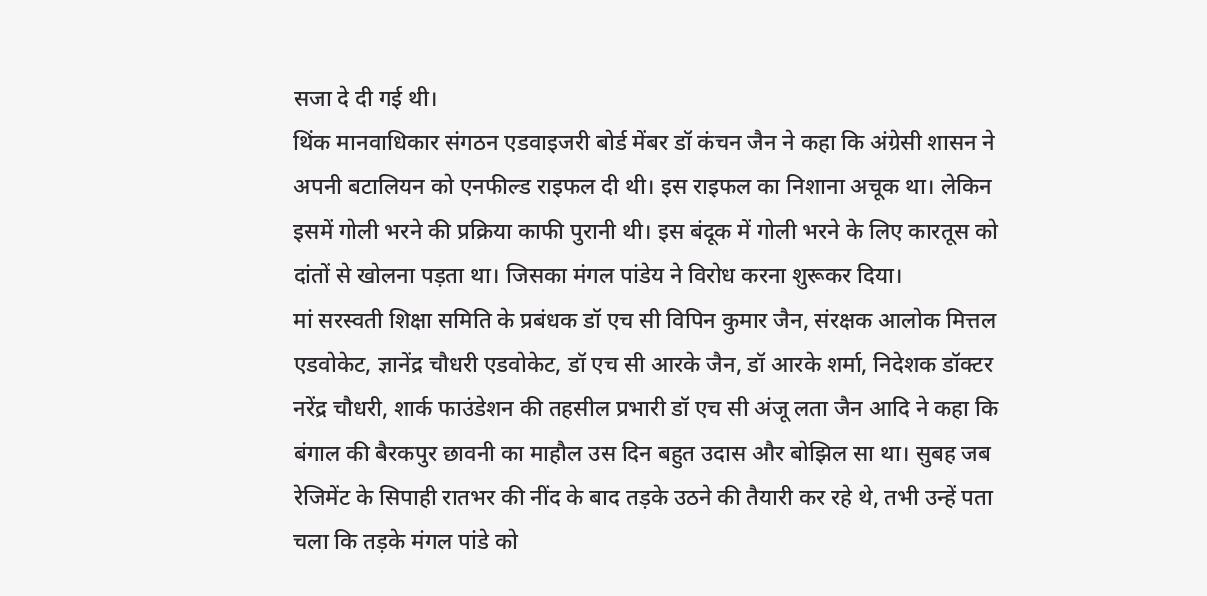सजा दे दी गई थी।
थिंक मानवाधिकार संगठन एडवाइजरी बोर्ड मेंबर डॉ कंचन जैन ने कहा कि अंग्रेसी शासन ने अपनी बटालियन को एनफील्ड राइफल दी थी। इस राइफल का निशाना अचूक था। लेकिन इसमें गोली भरने की प्रक्रिया काफी पुरानी थी। इस बंदूक में गोली भरने के लिए कारतूस को दांतों से खोलना पड़ता था। जिसका मंगल पांडेय ने विरोध करना शुरूकर दिया।
मां सरस्वती शिक्षा समिति के प्रबंधक डॉ एच सी विपिन कुमार जैन, संरक्षक आलोक मित्तल एडवोकेट, ज्ञानेंद्र चौधरी एडवोकेट, डॉ एच सी आरके जैन, डॉ आरके शर्मा, निदेशक डॉक्टर नरेंद्र चौधरी, शार्क फाउंडेशन की तहसील प्रभारी डॉ एच सी अंजू लता जैन आदि ने कहा कि बंगाल की बैरकपुर छावनी का माहौल उस दिन बहुत उदास और बोझिल सा था। सुबह जब रेजिमेंट के सिपाही रातभर की नींद के बाद तड़के उठने की तैयारी कर रहे थे, तभी उन्हें पता चला कि तड़के मंगल पांडे को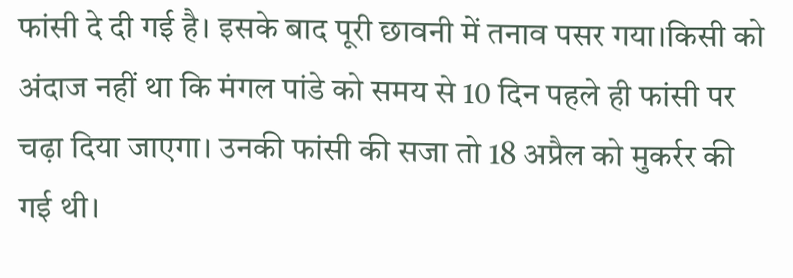फांसी दे दी गई है। इसके बाद पूरी छावनी में तनाव पसर गया।किसी को अंदाज नहीं था कि मंगल पांडे को समय से 10 दिन पहले ही फांसी पर चढ़ा दिया जाएगा। उनकी फांसी की सजा तो 18 अप्रैल को मुकर्रर की गई थी।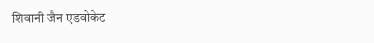शिवानी जैन एडवोकेट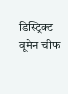डिस्ट्रिक्ट वूमेन चीफ